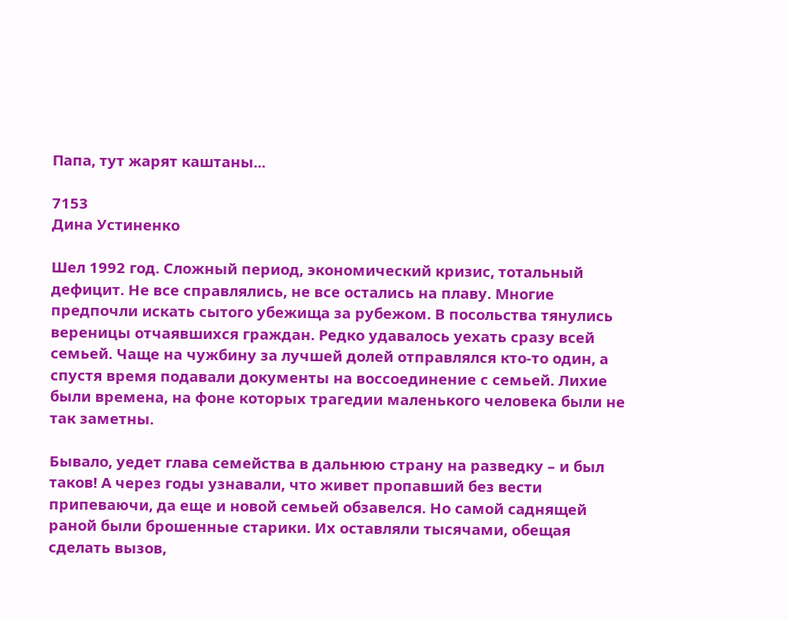Папа, тут жарят каштаны...

7153
Дина Устиненко

Шел 1992 год. Сложный период, экономический кризис, тотальный дефицит. Не все справлялись, не все остались на плаву. Многие предпочли искать сытого убежища за рубежом. В посольства тянулись вереницы отчаявшихся граждан. Редко удавалось уехать сразу всей семьей. Чаще на чужбину за лучшей долей отправлялся кто-то один, а спустя время подавали документы на воссоединение с семьей. Лихие были времена, на фоне которых трагедии маленького человека были не так заметны.

Бывало, уедет глава семейства в дальнюю страну на разведку – и был таков! А через годы узнавали, что живет пропавший без вести припеваючи, да еще и новой семьей обзавелся. Но самой саднящей раной были брошенные старики. Их оставляли тысячами, обещая сделать вызов,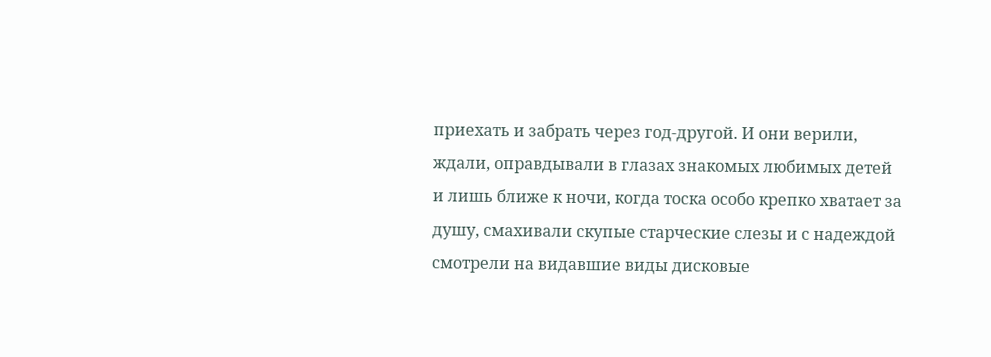приехать и забрать через год-другой. И они верили, ждали, оправдывали в глазах знакомых любимых детей и лишь ближе к ночи, когда тоска особо крепко хватает за душу, смахивали скупые старческие слезы и с надеждой смотрели на видавшие виды дисковые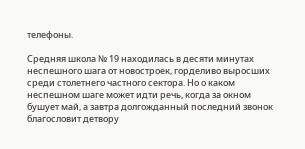телефоны.

Средняя школа № 19 находилась в десяти минутах неспешного шага от новостроек, горделиво выросших среди столетнего частного сектора. Но о каком неспешном шаге может идти речь, когда за окном бушует май, а завтра долгожданный последний звонок благословит детвору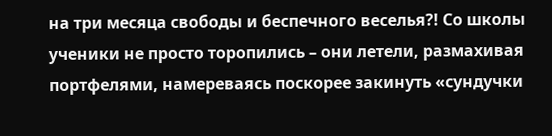на три месяца свободы и беспечного веселья?! Со школы ученики не просто торопились – они летели, размахивая портфелями, намереваясь поскорее закинуть «сундучки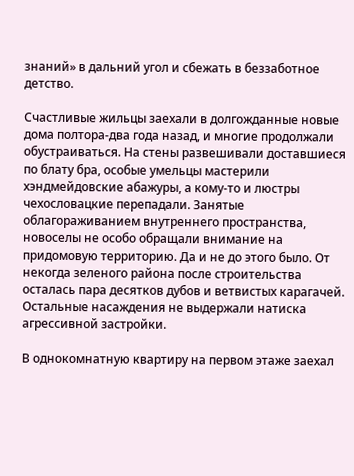знаний» в дальний угол и сбежать в беззаботное детство.

Счастливые жильцы заехали в долгожданные новые дома полтора-два года назад, и многие продолжали обустраиваться. На стены развешивали доставшиеся по блату бра, особые умельцы мастерили хэндмейдовские абажуры, а кому-то и люстры чехословацкие перепадали. Занятые облагораживанием внутреннего пространства, новоселы не особо обращали внимание на придомовую территорию. Да и не до этого было. От некогда зеленого района после строительства осталась пара десятков дубов и ветвистых карагачей. Остальные насаждения не выдержали натиска агрессивной застройки.

В однокомнатную квартиру на первом этаже заехал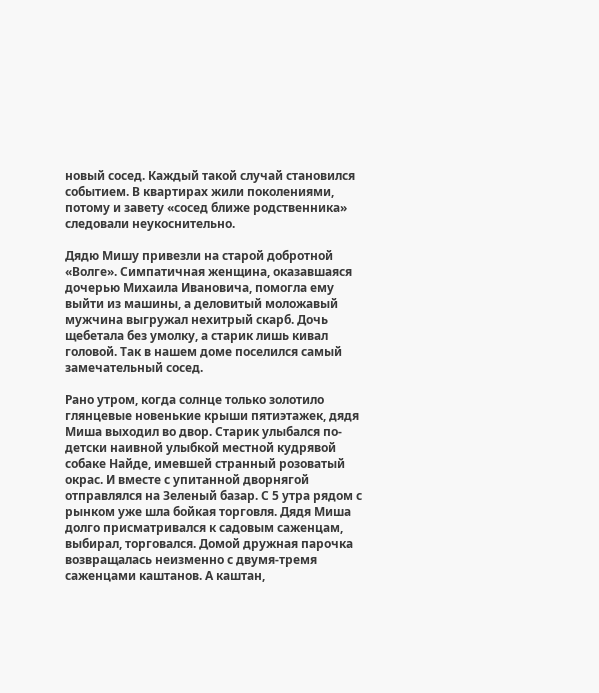новый сосед. Каждый такой случай становился событием. В квартирах жили поколениями, потому и завету «сосед ближе родственника» следовали неукоснительно.

Дядю Мишу привезли на старой добротной «Волге». Симпатичная женщина, оказавшаяся дочерью Михаила Ивановича, помогла ему выйти из машины, а деловитый моложавый мужчина выгружал нехитрый скарб. Дочь щебетала без умолку, а старик лишь кивал головой. Так в нашем доме поселился самый замечательный сосед.

Рано утром, когда солнце только золотило глянцевые новенькие крыши пятиэтажек, дядя Миша выходил во двор. Старик улыбался по-детски наивной улыбкой местной кудрявой собаке Найде, имевшей странный розоватый окрас. И вместе с упитанной дворнягой отправлялся на Зеленый базар. С 5 утра рядом с рынком уже шла бойкая торговля. Дядя Миша долго присматривался к садовым саженцам, выбирал, торговался. Домой дружная парочка возвращалась неизменно с двумя-тремя саженцами каштанов. А каштан,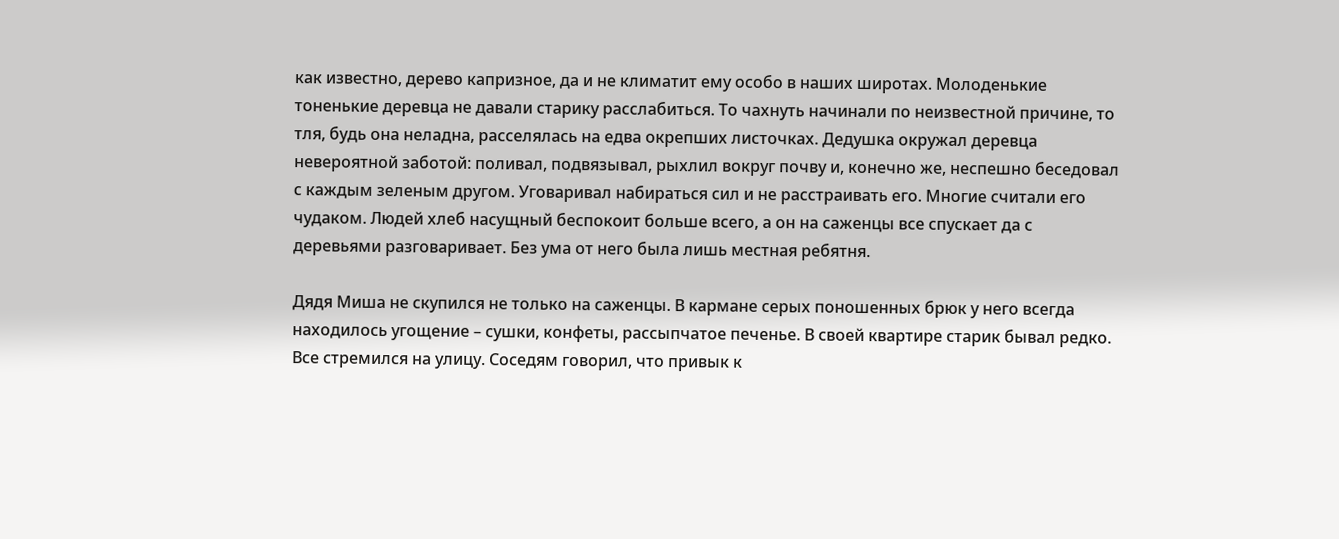как известно, дерево капризное, да и не климатит ему особо в наших широтах. Молоденькие тоненькие деревца не давали старику расслабиться. То чахнуть начинали по неизвестной причине, то тля, будь она неладна, расселялась на едва окрепших листочках. Дедушка окружал деревца невероятной заботой: поливал, подвязывал, рыхлил вокруг почву и, конечно же, неспешно беседовал с каждым зеленым другом. Уговаривал набираться сил и не расстраивать его. Многие считали его чудаком. Людей хлеб насущный беспокоит больше всего, а он на саженцы все спускает да с деревьями разговаривает. Без ума от него была лишь местная ребятня.

Дядя Миша не скупился не только на саженцы. В кармане серых поношенных брюк у него всегда находилось угощение – сушки, конфеты, рассыпчатое печенье. В своей квартире старик бывал редко. Все стремился на улицу. Соседям говорил, что привык к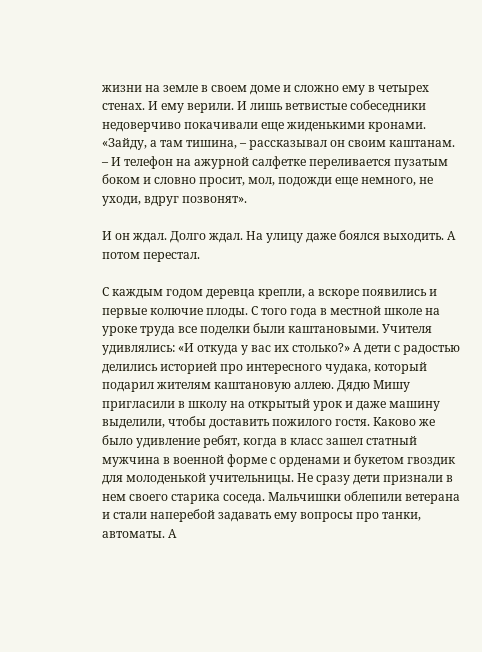жизни на земле в своем доме и сложно ему в четырех стенах. И ему верили. И лишь ветвистые собеседники недоверчиво покачивали еще жиденькими кронами. «Зайду, а там тишина, – рассказывал он своим каштанам. – И телефон на ажурной салфетке переливается пузатым боком и словно просит, мол, подожди еще немного, не уходи, вдруг позвонят».

И он ждал. Долго ждал. На улицу даже боялся выходить. А потом перестал.

С каждым годом деревца крепли, а вскоре появились и первые колючие плоды. С того года в местной школе на уроке труда все поделки были каштановыми. Учителя удивлялись: «И откуда у вас их столько?» А дети с радостью делились историей про интересного чудака, который подарил жителям каштановую аллею. Дядю Мишу пригласили в школу на открытый урок и даже машину выделили, чтобы доставить пожилого гостя. Каково же было удивление ребят, когда в класс зашел статный мужчина в военной форме с орденами и букетом гвоздик для молоденькой учительницы. Не сразу дети признали в нем своего старика соседа. Мальчишки облепили ветерана и стали наперебой задавать ему вопросы про танки, автоматы. А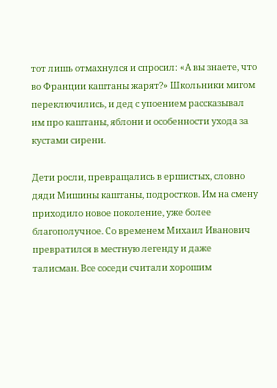тот лишь отмахнулся и спросил: «А вы знаете, что во Франции каштаны жарят?» Школьники мигом переключились, и дед с упоением рассказывал им про каштаны, яблони и особенности ухода за кустами сирени.

Дети росли, превращались в ершистых, словно дяди Мишины каштаны, подростков. Им на смену приходило новое поколение, уже более благополучное. Со временем Михаил Иванович превратился в местную легенду и даже талисман. Все соседи считали хорошим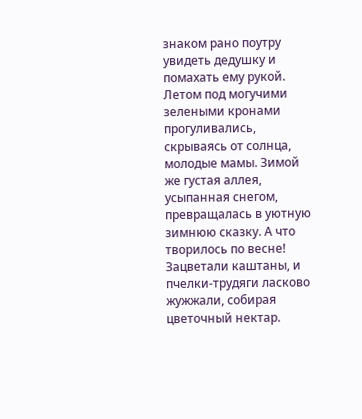знаком рано поутру увидеть дедушку и помахать ему рукой. Летом под могучими зелеными кронами прогуливались, скрываясь от солнца, молодые мамы. Зимой же густая аллея, усыпанная снегом, превращалась в уютную зимнюю сказку. А что творилось по весне! Зацветали каштаны, и пчелки-трудяги ласково жужжали, собирая цветочный нектар.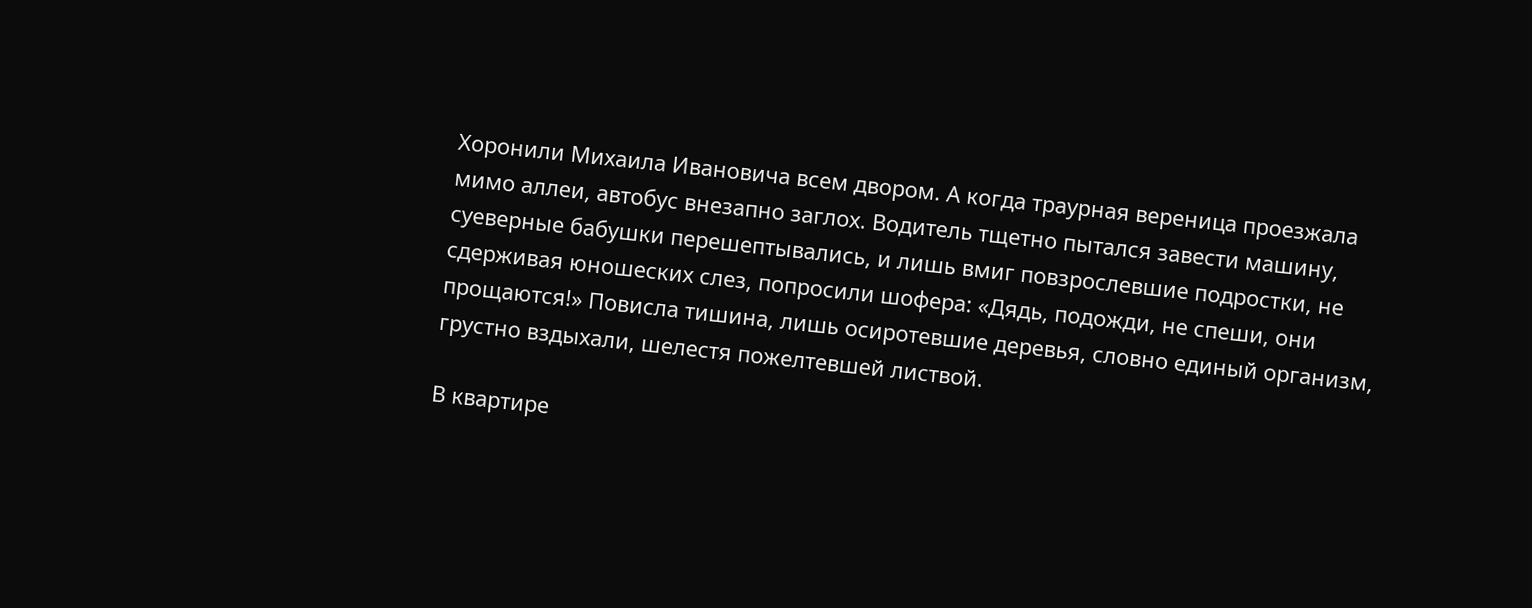Хоронили Михаила Ивановича всем двором. А когда траурная вереница проезжала мимо аллеи, автобус внезапно заглох. Водитель тщетно пытался завести машину, суеверные бабушки перешептывались, и лишь вмиг повзрослевшие подростки, не сдерживая юношеских слез, попросили шофера: «Дядь, подожди, не спеши, они прощаются!» Повисла тишина, лишь осиротевшие деревья, словно единый организм, грустно вздыхали, шелестя пожелтевшей листвой.

В квартире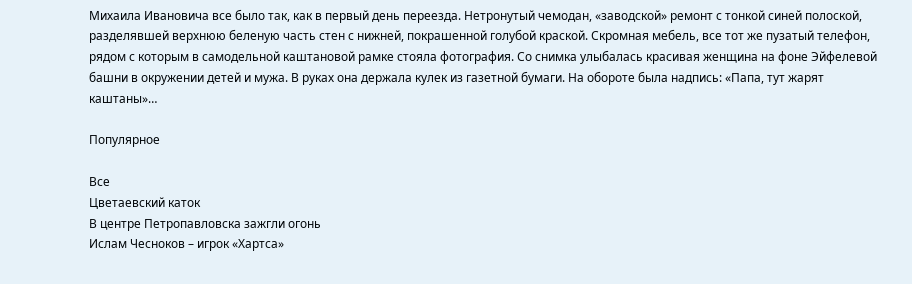Михаила Ивановича все было так, как в первый день переезда. Нетронутый чемодан, «заводской» ремонт с тонкой синей полоской, разделявшей верхнюю беленую часть стен с нижней, покрашенной голубой краской. Скромная мебель, все тот же пузатый телефон, рядом с которым в самодельной каштановой рамке стояла фотография. Со снимка улыбалась красивая женщина на фоне Эйфелевой башни в окружении детей и мужа. В руках она держала кулек из газетной бумаги. На обороте была надпись: «Папа, тут жарят каштаны»…

Популярное

Все
Цветаевский каток
В центре Петропавловска зажгли огонь
Ислам Чесноков – игрок «Хартса»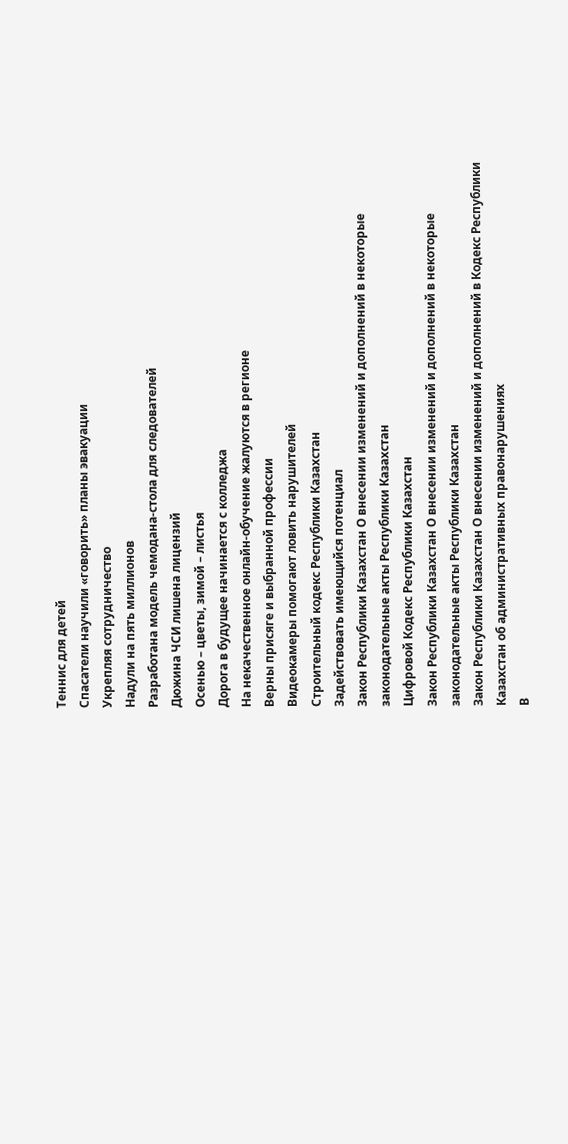Теннис для детей
Спасатели научили «говорить» планы эвакуации
Укрепляя сотрудничество
Надули на пять миллионов
Разработана модель чемодана-стола для следователей
Дюжина ЧСИ лишена лицензий
Осенью – цветы, зимой – листья
Дорога в будущее начинается с колледжа
На некачественное онлайн-обучение жалуются в регионе
Верны присяге и выбранной профессии
Видеокамеры помогают ловить нарушителей
Строительный кодекс Республики Казахстан
Задействовать имеющийся потенциал
Закон Республики Казахстан О внесении изменений и дополнений в некоторые законодательные акты Республики Казахстан
Цифровой Кодекс Республики Казахстан
Закон Республики Казахстан О внесении изменений и дополнений в некоторые законодательные акты Республики Казахстан
Закон Республики Казахстан О внесении изменений и дополнений в Кодекс Республики Казахстан об административных правонарушениях
В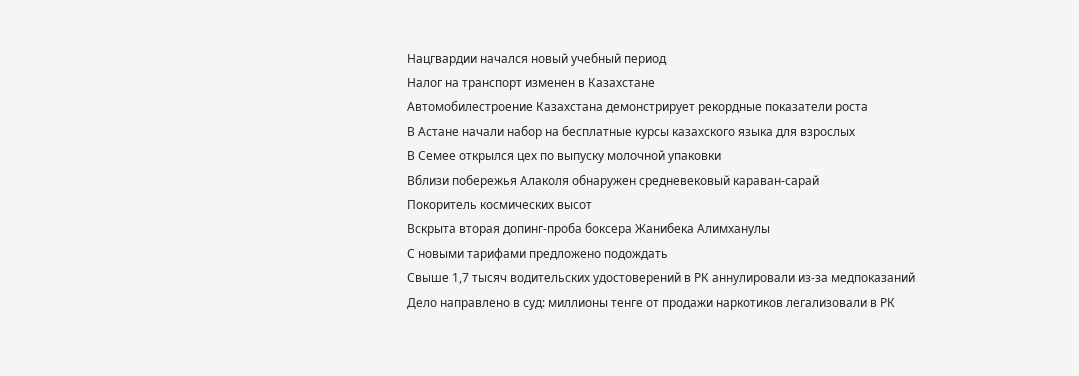Нацгвардии начался новый учебный период
Налог на транспорт изменен в Казахстане
Автомобилестроение Казахстана демонстрирует рекордные показатели роста
В Астане начали набор на бесплатные курсы казахского языка для взрослых
В Семее открылся цех по выпуску молочной упаковки
Вблизи побережья Алаколя обнаружен средневековый караван-сарай
Покоритель космических высот
Вскрыта вторая допинг-проба боксера Жанибека Алимханулы
С новыми тарифами предложено подождать
Свыше 1,7 тысяч водительских удостоверений в РК аннулировали из-за медпоказаний
Дело направлено в суд: миллионы тенге от продажи наркотиков легализовали в РК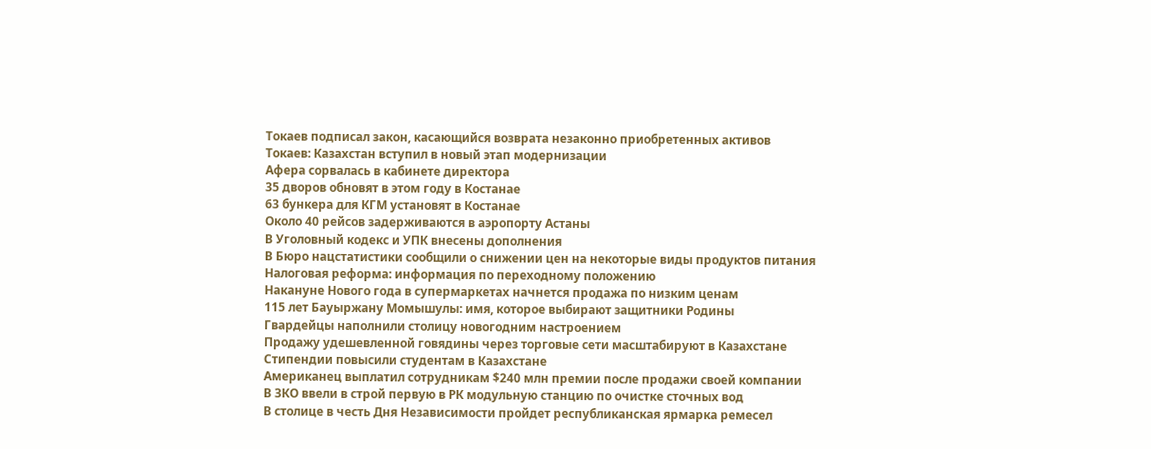Токаев подписал закон, касающийся возврата незаконно приобретенных активов
Токаев: Казахстан вступил в новый этап модернизации
Афера сорвалась в кабинете директора
35 дворов обновят в этом году в Костанае
63 бункера для КГМ установят в Костанае
Около 40 рейсов задерживаются в аэропорту Астаны
В Уголовный кодекс и УПК внесены дополнения
В Бюро нацстатистики сообщили о снижении цен на некоторые виды продуктов питания
Налоговая реформа: информация по переходному положению
Накануне Нового года в супермаркетах начнется продажа по низким ценам
115 лет Бауыржану Момышулы: имя, которое выбирают защитники Родины
Гвардейцы наполнили столицу новогодним настроением
Продажу удешевленной говядины через торговые сети масштабируют в Казахстане
Стипендии повысили студентам в Казахстане
Американец выплатил сотрудникам $240 млн премии после продажи своей компании
В ЗКО ввели в строй первую в РК модульную станцию по очистке сточных вод
В столице в честь Дня Независимости пройдет республиканская ярмарка ремесел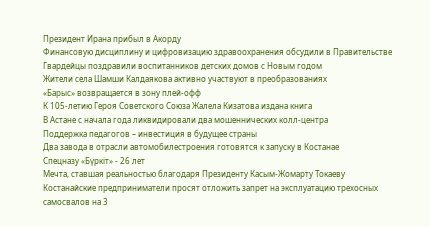Президент Ирана прибыл в Акорду
Финансовую дисциплину и цифровизацию здравоохранения обсудили в Правительстве
Гвардейцы поздравили воспитанников детских домов с Новым годом
Жители села Шамши Калдаякова активно участвуют в преобразованиях
«Барыс» возвращается в зону плей-офф
К 105-летию Героя Советского Союза Жалела Кизатова издана книга
В Астане с начала года ликвидировали два мошеннических колл-центра
Поддержка педагогов – инвестиция в будущее страны
Два завода в отрасли автомобилестроения готовятся к запуску в Костанае
Спецназу «Бүркіт» - 26 лет
Мечта, ставшая реальностью благодаря Президенту Касым-Жомарту Токаеву
Костанайские предприниматели просят отложить запрет на эксплуатацию трехосных самосвалов на 3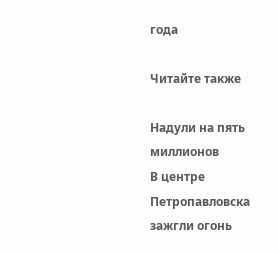года

Читайте также

Надули на пять миллионов
В центре Петропавловска зажгли огонь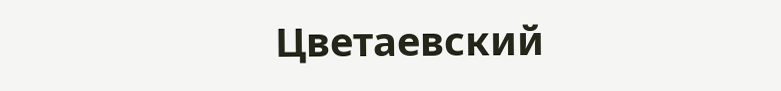Цветаевский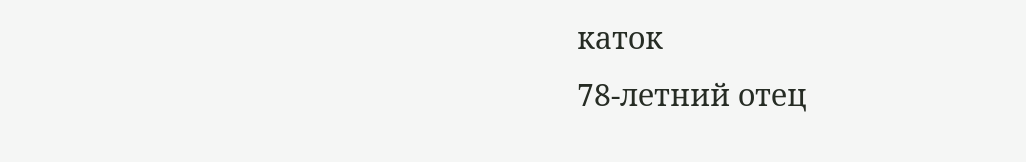каток
78-летний отец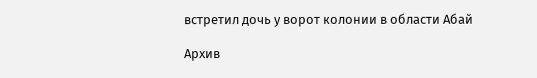встретил дочь у ворот колонии в области Абай

Архив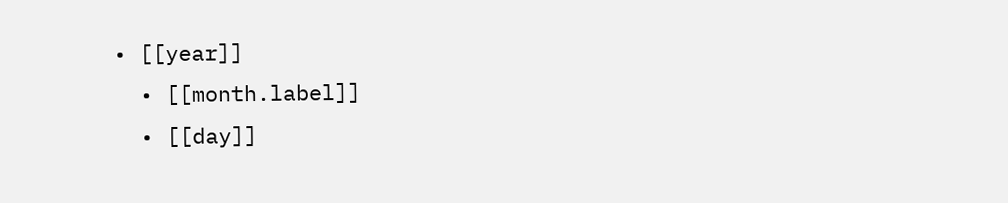• [[year]]
  • [[month.label]]
  • [[day]]